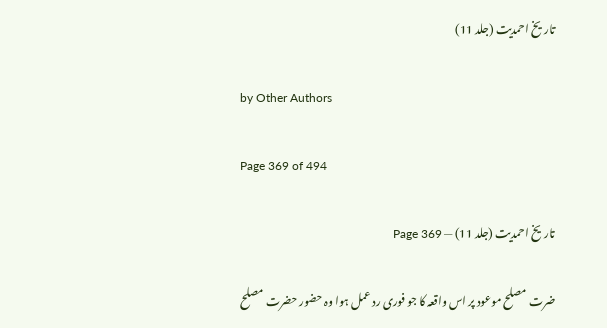تاریخ احمدیت (جلد 11)

by Other Authors

Page 369 of 494

تاریخ احمدیت (جلد 11) — Page 369

ضرت مصلح موعود پر اس واقعہ کا جو فوری رد عمل ہوا وہ حضور حضرت مصلح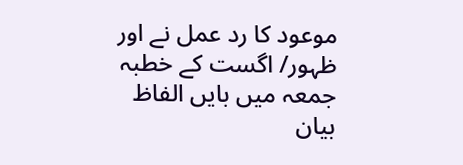موعود کا رد عمل نے اور ظہور/ اگست کے خطبہ جمعہ میں بایں الفاظ بیان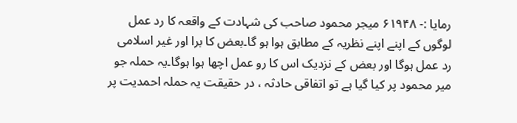رمایا :- ۶۱۹۴۸ میجر محمود صاحب کی شہادت کے واقعہ کا رد عمل لوگوں کے اپنے اپنے نظریہ کے مطابق ہوا ہو گا۔بعض کا برا اور غیر اسلامی رد عمل ہوگا اور بعض کے نزدیک اس کا رو عمل اچھا ہوا ہوگا۔یہ حملہ جو میر محمود پر کیا گیا ہے تو اتفاقی حادثہ ، در حقیقت یہ حملہ احمدیت پر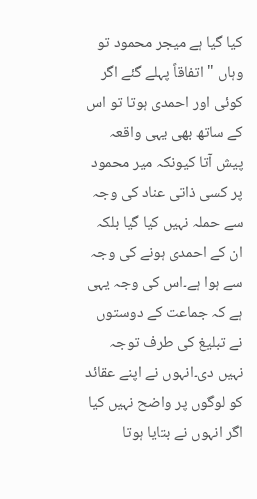کیا گیا ہے میجر محمود تو وہاں " اتفاقاً پہلے گئے اگر کوئی اور احمدی ہوتا تو اس کے ساتھ بھی یہی واقعہ پیش آتا کیونکہ میر محمود پر کسی ذاتی عناد کی وجہ سے حملہ نہیں کیا گیا بلکہ ان کے احمدی ہونے کی وجہ سے ہوا ہے۔اس کی وجہ یہی ہے کہ جماعت کے دوستوں نے تبلیغ کی طرف توجہ نہیں دی۔انہوں نے اپنے عقائد کو لوگوں پر واضح نہیں کیا اگر انہوں نے بتایا ہوتا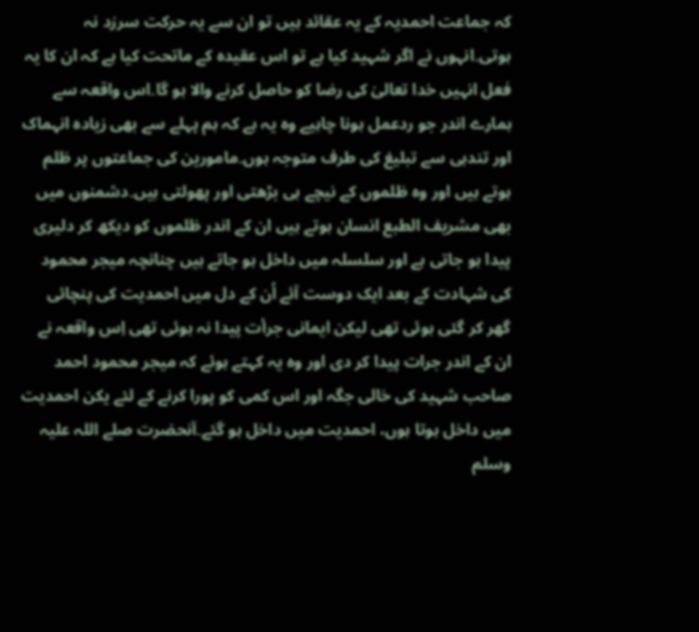کہ جماعت احمدیہ کے یہ عقائد ہیں تو ان سے یہ حرکت سرزد نہ ہوتی۔انہوں نے اگر شہید کیا ہے تو اس عقیدہ کے ماتحت کیا ہے کہ ان کا یہ فعل انہیں خدا تعالیٰ کی رضا کو حاصل کرنے والا ہو گا۔اس واقعہ سے ہمارے اندر جو ردعمل ہونا چاہیے وہ یہ ہے کہ ہم پہلے سے بھی زیادہ انہماک اور تندہی سے تبلیغ کی طرف متوجہ ہوں۔مامورین کی جماعتوں پر ظلم ہوتے ہیں اور وہ ظلموں کے نیچے ہی بڑھتی اور پھولتی ہیں۔دشمنوں میں بھی مشریف الطبع انسان ہوتے ہیں ان کے اندر ظلموں کو دیکھ کر دلیری پیدا ہو جاتی ہے اور سلسلہ میں داخل ہو جاتے ہیں چنانچہ میجر محمود کی شہادت کے بعد ایک دوست آئے اُن کے دل میں احمدیت کی پنچائی گھر کر گئی ہوئی تھی لیکن ایمانی جرأت پیدا نہ ہوئی تھی اِس واقعہ نے ان کے اندر جرات پیدا کر دی اور وہ یہ کہتے ہوئے کہ میجر محمود احمد صاحب شہید کی خالی جگہ اور اس کمی کو پورا کرنے کے لئے یکن احمدیت میں داخل ہوتا ہوں، احمدیت میں داخل ہو گئے۔آنحضرت صلے اللہ علیہ وسلم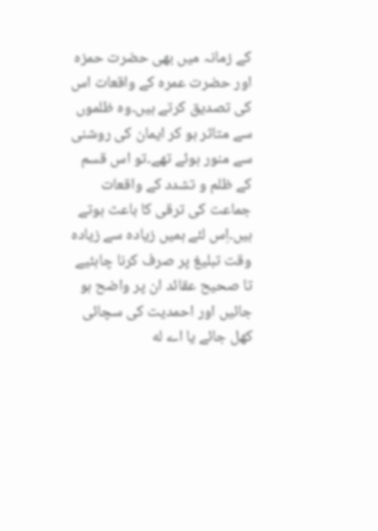کے زمانہ میں بھی حضرت حمزہ اور حضرت عمرہ کے واقعات اس کی تصدیق کرتے ہیں۔وہ ظلموں سے متاثر ہو کر ایمان کی روشنی سے منور ہوئے تھے۔تو اس قسم کے ظلم و تشدد کے واقعات جماعت کی ترقی کا باعث ہوتے ہیں۔اِس لئے ہمیں زیادہ سے زیادہ وقت تبلیغ پر صرف کرنا چاہئیے تا صحیح عقائد ان پر واضح ہو جائیں اور احمدیت کی سچائی کھل جائے یا اے له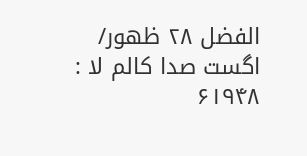الفضل ۲۸ ظهور/ اگست صدا کالم لا : ۶۱۹۴۸